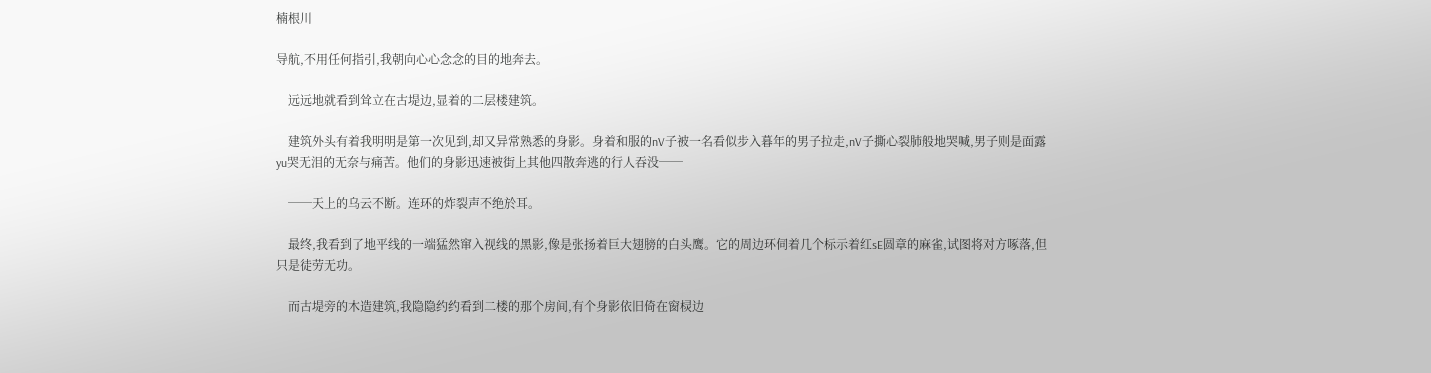楠根川

导航,不用任何指引,我朝向心心念念的目的地奔去。

    远远地就看到耸立在古堤边,显着的二层楼建筑。

    建筑外头有着我明明是第一次见到,却又异常熟悉的身影。身着和服的nV子被一名看似步入暮年的男子拉走,nV子撕心裂肺般地哭喊,男子则是面露yu哭无泪的无奈与痛苦。他们的身影迅速被街上其他四散奔逃的行人吞没──

    ──天上的乌云不断。连环的炸裂声不绝於耳。

    最终,我看到了地平线的一端猛然窜入视线的黑影,像是张扬着巨大翅膀的白头鹰。它的周边环伺着几个标示着红sE圆章的麻雀,试图将对方啄落,但只是徒劳无功。

    而古堤旁的木造建筑,我隐隐约约看到二楼的那个房间,有个身影依旧倚在窗棂边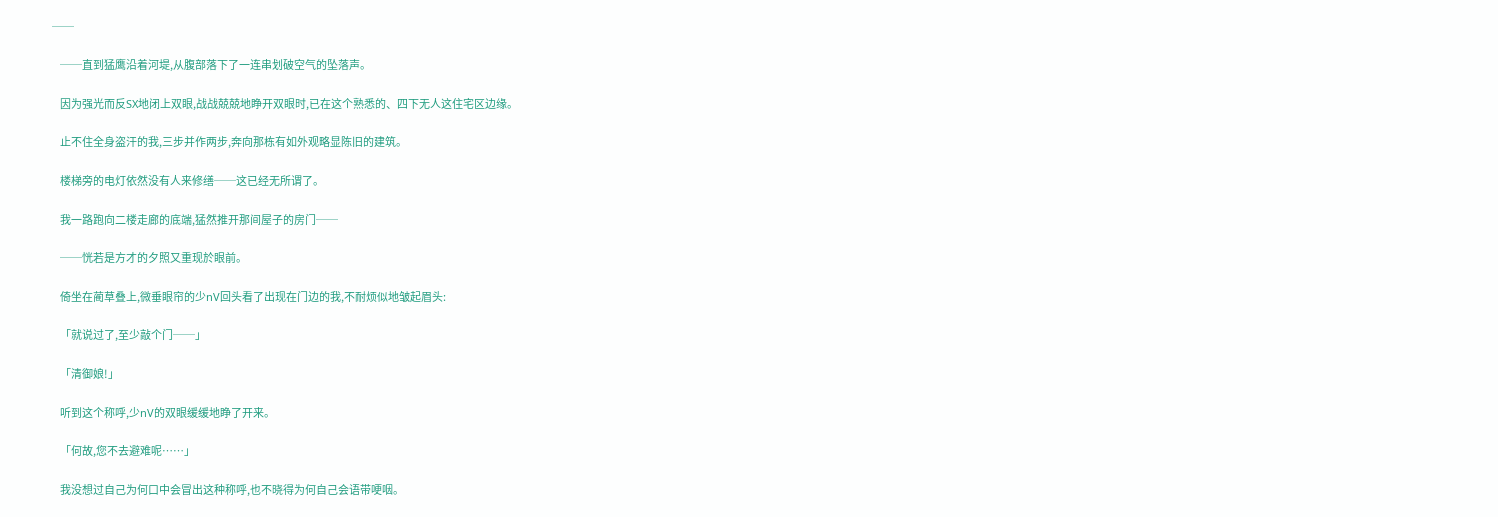──

    ──直到猛鹰沿着河堤,从腹部落下了一连串划破空气的坠落声。

    因为强光而反SX地闭上双眼,战战兢兢地睁开双眼时,已在这个熟悉的、四下无人这住宅区边缘。

    止不住全身盗汗的我,三步并作两步,奔向那栋有如外观略显陈旧的建筑。

    楼梯旁的电灯依然没有人来修缮──这已经无所谓了。

    我一路跑向二楼走廊的底端,猛然推开那间屋子的房门──

    ──恍若是方才的夕照又重现於眼前。

    倚坐在蔺草叠上,微垂眼帘的少nV回头看了出现在门边的我,不耐烦似地皱起眉头:

    「就说过了,至少敲个门──」

    「清御娘!」

    听到这个称呼,少nV的双眼缓缓地睁了开来。

    「何故,您不去避难呢……」

    我没想过自己为何口中会冒出这种称呼,也不晓得为何自己会语带哽咽。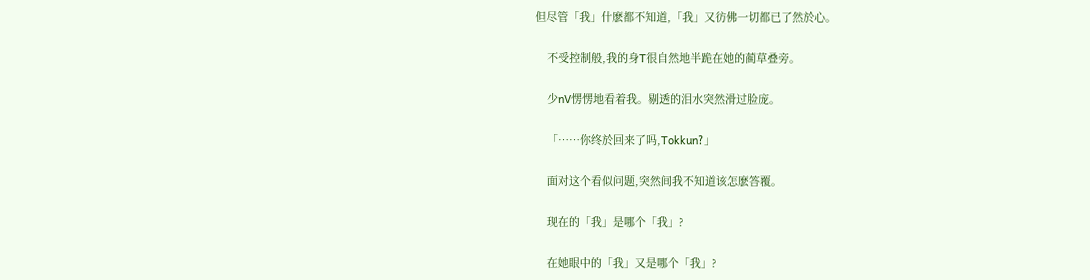但尽管「我」什麽都不知道,「我」又彷佛一切都已了然於心。

    不受控制般,我的身T很自然地半跪在她的蔺草叠旁。

    少nV愣愣地看着我。剔透的泪水突然滑过脸庞。

    「……你终於回来了吗,Tokkun?」

    面对这个看似问题,突然间我不知道该怎麽答覆。

    现在的「我」是哪个「我」?

    在她眼中的「我」又是哪个「我」?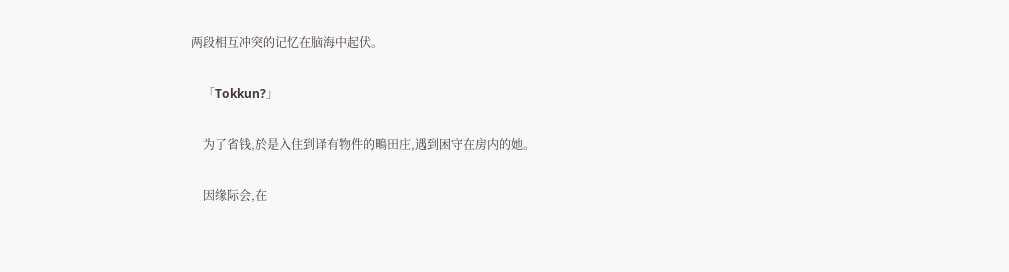两段相互冲突的记忆在脑海中起伏。

    「Tokkun?」

    为了省钱,於是入住到译有物件的鴫田庄,遇到困守在房内的她。

    因缘际会,在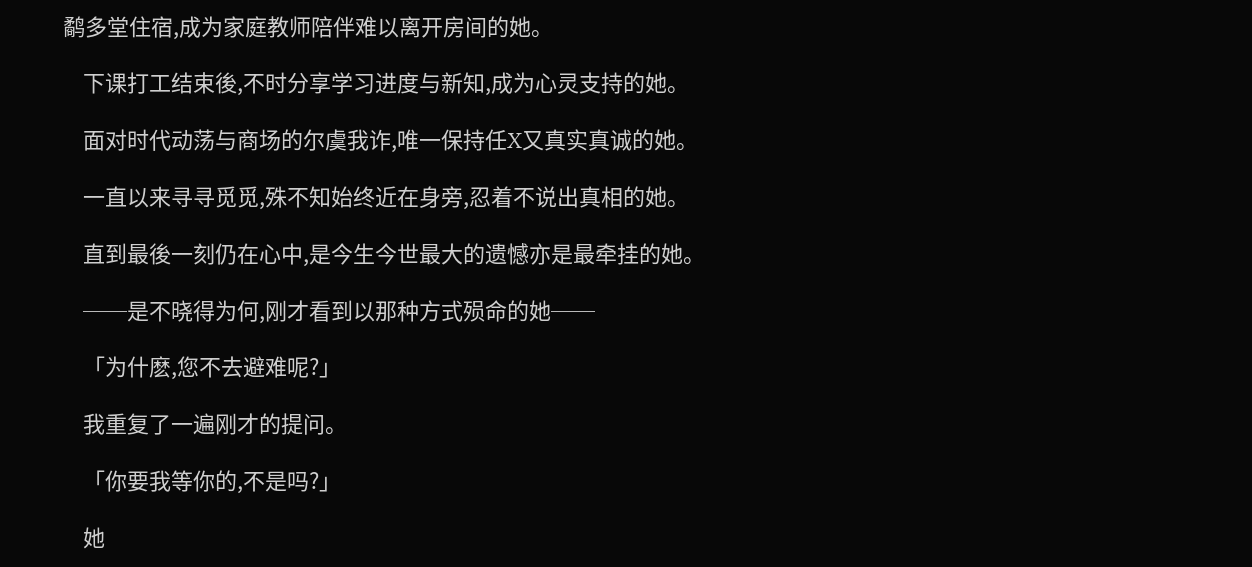鹬多堂住宿,成为家庭教师陪伴难以离开房间的她。

    下课打工结束後,不时分享学习进度与新知,成为心灵支持的她。

    面对时代动荡与商场的尔虞我诈,唯一保持任X又真实真诚的她。

    一直以来寻寻觅觅,殊不知始终近在身旁,忍着不说出真相的她。

    直到最後一刻仍在心中,是今生今世最大的遗憾亦是最牵挂的她。

    ──是不晓得为何,刚才看到以那种方式殒命的她──

    「为什麽,您不去避难呢?」

    我重复了一遍刚才的提问。

    「你要我等你的,不是吗?」

    她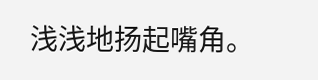浅浅地扬起嘴角。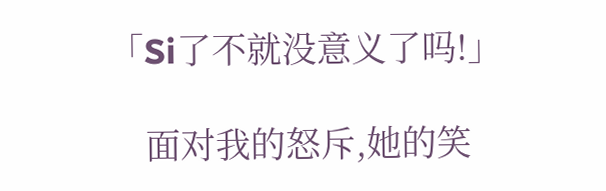「Si了不就没意义了吗!」

    面对我的怒斥,她的笑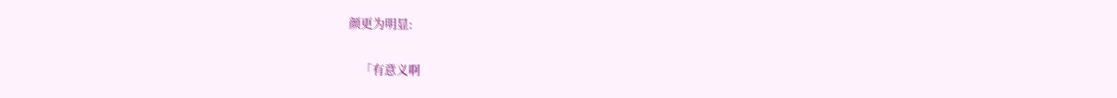颜更为明显:

    「有意义啊